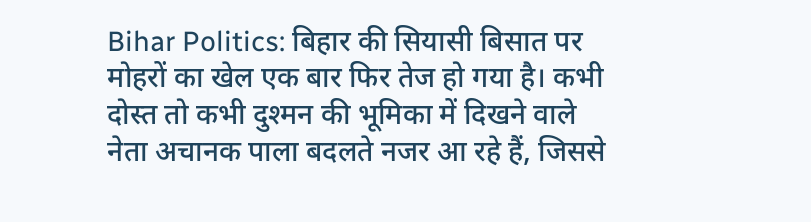Bihar Politics: बिहार की सियासी बिसात पर मोहरों का खेल एक बार फिर तेज हो गया है। कभी दोस्त तो कभी दुश्मन की भूमिका में दिखने वाले नेता अचानक पाला बदलते नजर आ रहे हैं, जिससे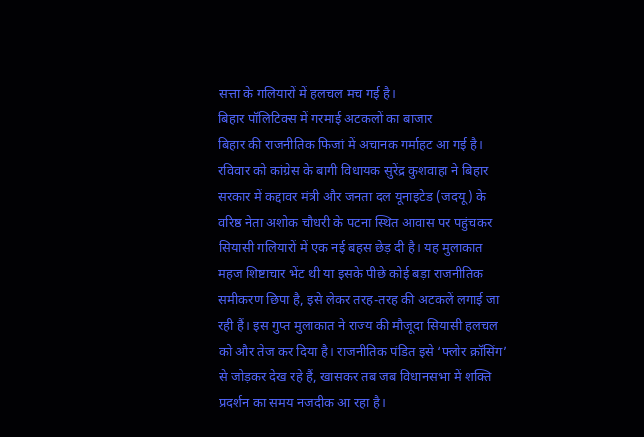सत्ता के गलियारों में हलचल मच गई है।
बिहार पॉलिटिक्स में गरमाई अटकलों का बाजार
बिहार की राजनीतिक फिजां में अचानक गर्माहट आ गई है। रविवार को कांग्रेस के बागी विधायक सुरेंद्र कुशवाहा ने बिहार सरकार में कद्दावर मंत्री और जनता दल यूनाइटेड (जदयू) के वरिष्ठ नेता अशोक चौधरी के पटना स्थित आवास पर पहुंचकर सियासी गलियारों में एक नई बहस छेड़ दी है। यह मुलाकात महज शिष्टाचार भेंट थी या इसके पीछे कोई बड़ा राजनीतिक समीकरण छिपा है, इसे लेकर तरह-तरह की अटकलें लगाई जा रही हैं। इस गुप्त मुलाकात ने राज्य की मौजूदा सियासी हलचल को और तेज कर दिया है। राजनीतिक पंडित इसे ‘फ्लोर क्रॉसिंग’ से जोड़कर देख रहे हैं, खासकर तब जब विधानसभा में शक्ति प्रदर्शन का समय नजदीक आ रहा है।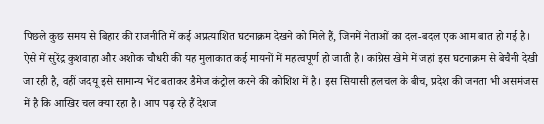पिछले कुछ समय से बिहार की राजनीति में कई अप्रत्याशित घटनाक्रम देखने को मिले हैं, जिनमें नेताओं का दल-बदल एक आम बात हो गई है। ऐसे में सुरेंद्र कुशवाहा और अशोक चौधरी की यह मुलाकात कई मायनों में महत्वपूर्ण हो जाती है। कांग्रेस खेमे में जहां इस घटनाक्रम से बेचैनी देखी जा रही है, वहीं जदयू इसे सामान्य भेंट बताकर डैमेज कंट्रोल करने की कोशिश में है। इस सियासी हलचल के बीच, प्रदेश की जनता भी असमंजस में है कि आखिर चल क्या रहा है। आप पढ़ रहे हैं देशज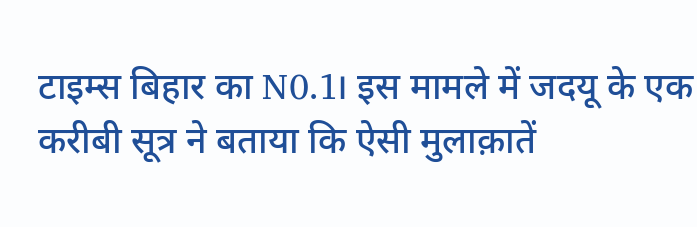टाइम्स बिहार का N0.1। इस मामले में जदयू के एक करीबी सूत्र ने बताया कि ऐसी मुलाक़ातें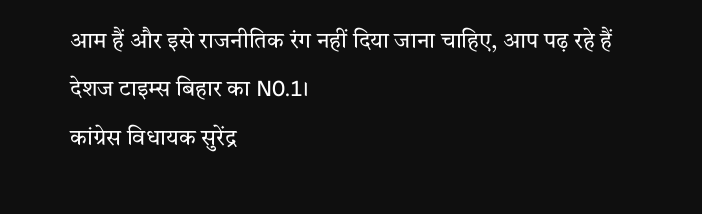आम हैं और इसे राजनीतिक रंग नहीं दिया जाना चाहिए, आप पढ़ रहे हैं देशज टाइम्स बिहार का N0.1।
कांग्रेस विधायक सुरेंद्र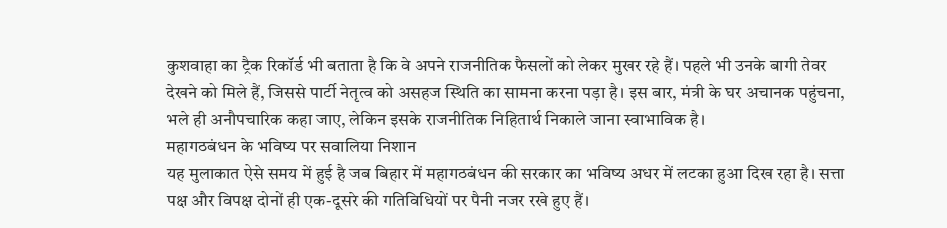कुशवाहा का ट्रैक रिकॉर्ड भी बताता है कि वे अपने राजनीतिक फैसलों को लेकर मुखर रहे हैं। पहले भी उनके बागी तेवर देखने को मिले हैं, जिससे पार्टी नेतृत्व को असहज स्थिति का सामना करना पड़ा है। इस बार, मंत्री के घर अचानक पहुंचना, भले ही अनौपचारिक कहा जाए, लेकिन इसके राजनीतिक निहितार्थ निकाले जाना स्वाभाविक है।
महागठबंधन के भविष्य पर सवालिया निशान
यह मुलाकात ऐसे समय में हुई है जब बिहार में महागठबंधन की सरकार का भविष्य अधर में लटका हुआ दिख रहा है। सत्ता पक्ष और विपक्ष दोनों ही एक-दूसरे की गतिविधियों पर पैनी नजर रखे हुए हैं।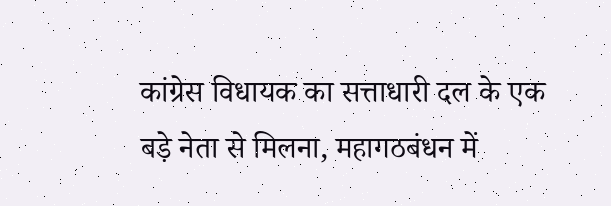कांग्रेस विधायक का सत्ताधारी दल के एक बड़े नेता से मिलना, महागठबंधन में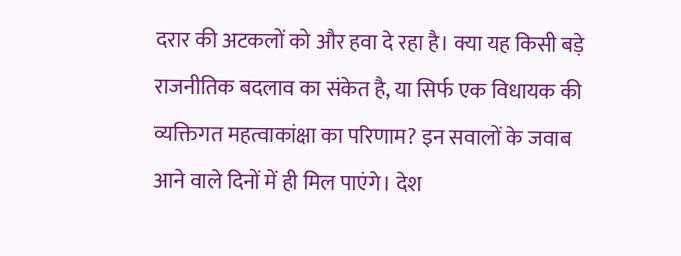दरार की अटकलों को और हवा दे रहा है। क्या यह किसी बड़े राजनीतिक बदलाव का संकेत है, या सिर्फ एक विधायक की व्यक्तिगत महत्वाकांक्षा का परिणाम? इन सवालों के जवाब आने वाले दिनों में ही मिल पाएंगे। देश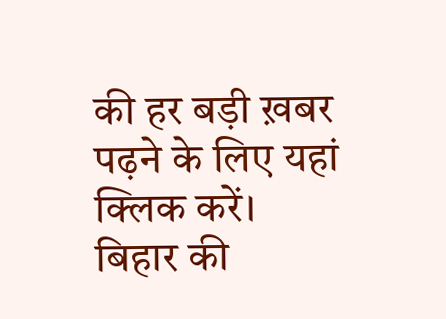की हर बड़ी ख़बर पढ़ने के लिए यहां क्लिक करें। बिहार की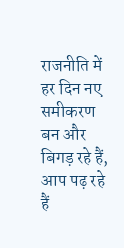राजनीति में हर दिन नए समीकरण बन और बिगड़ रहे हैं, आप पढ़ रहे हैं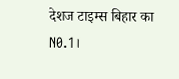देशज टाइम्स बिहार का N0.1।